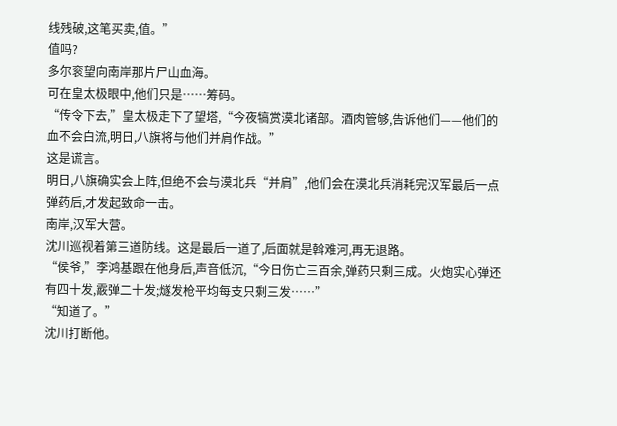线残破,这笔买卖,值。”
值吗?
多尔衮望向南岸那片尸山血海。
可在皇太极眼中,他们只是……筹码。
“传令下去,”皇太极走下了望塔,“今夜犒赏漠北诸部。酒肉管够,告诉他们——他们的血不会白流,明日,八旗将与他们并肩作战。”
这是谎言。
明日,八旗确实会上阵,但绝不会与漠北兵“并肩”,他们会在漠北兵消耗完汉军最后一点弹药后,才发起致命一击。
南岸,汉军大营。
沈川巡视着第三道防线。这是最后一道了,后面就是斡难河,再无退路。
“侯爷,”李鸿基跟在他身后,声音低沉,“今日伤亡三百余,弹药只剩三成。火炮实心弹还有四十发,霰弹二十发;燧发枪平均每支只剩三发……”
“知道了。”
沈川打断他。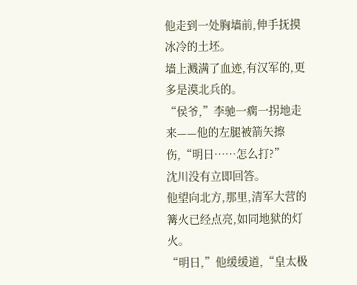他走到一处胸墙前,伸手抚摸冰冷的土坯。
墙上溅满了血迹,有汉军的,更多是漠北兵的。
“侯爷,”李驰一瘸一拐地走来——他的左腿被箭矢擦伤,“明日……怎么打?”
沈川没有立即回答。
他望向北方,那里,清军大营的篝火已经点亮,如同地狱的灯火。
“明日,”他缓缓道,“皇太极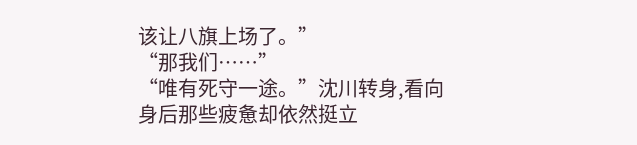该让八旗上场了。”
“那我们……”
“唯有死守一途。”沈川转身,看向身后那些疲惫却依然挺立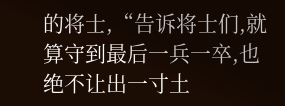的将士,“告诉将士们,就算守到最后一兵一卒,也绝不让出一寸土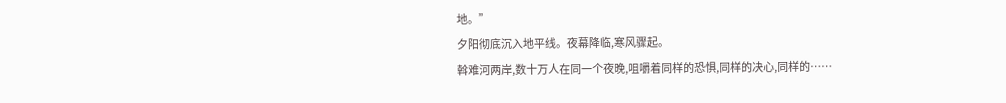地。”
夕阳彻底沉入地平线。夜幕降临,寒风骤起。
斡难河两岸,数十万人在同一个夜晚,咀嚼着同样的恐惧,同样的决心,同样的……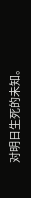对明日生死的未知。